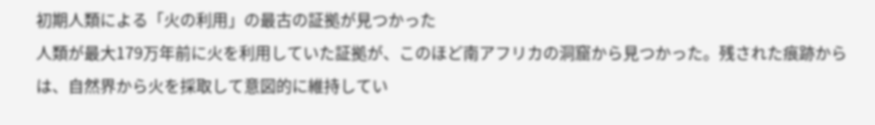初期人類による「火の利用」の最古の証拠が見つかった
人類が最大179万年前に火を利用していた証拠が、このほど南アフリカの洞窟から見つかった。残された痕跡からは、自然界から火を採取して意図的に維持してい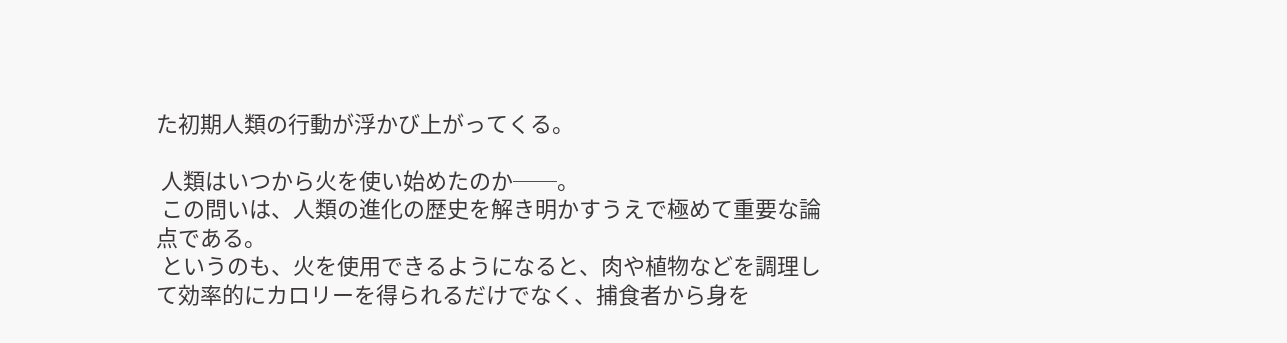た初期人類の行動が浮かび上がってくる。

 人類はいつから火を使い始めたのか──。
 この問いは、人類の進化の歴史を解き明かすうえで極めて重要な論点である。
 というのも、火を使用できるようになると、肉や植物などを調理して効率的にカロリーを得られるだけでなく、捕食者から身を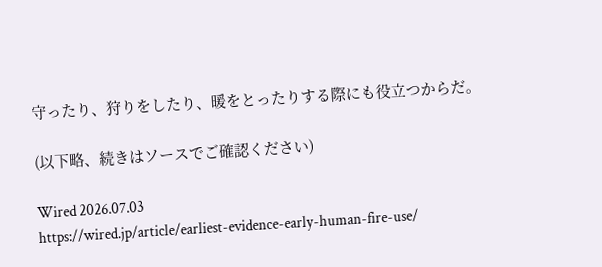守ったり、狩りをしたり、暖をとったりする際にも役立つからだ。

(以下略、続きはソースでご確認ください)

Wired 2026.07.03
https://wired.jp/article/earliest-evidence-early-human-fire-use/